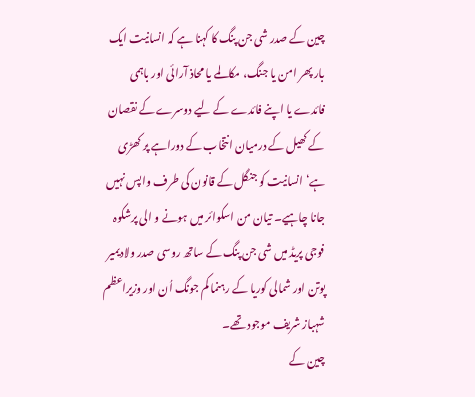چین کے صدر شی جن پنگ کا کہنا ہے کہ انسانیت ایک بار پھر امن یا جنگ، مکالمے یا محاذ آرائی اور باہمی فائدے یا اپنے فائدے کے لیے دوسرے کے نقصان کے کھیل کے درمیان انتخاب کے دوراہے پر کھڑی ہے‘ انسانیت کو جنگل کے قانون کی طرف واپس نہیں جانا چاہیے۔ تیان من اسکوائر میں ہونے و الی پرشکوہ فوجی پریڈ میں شی جن پنگ کے ساتھ روسی صدر ولادیمیر پوتن اور شمالی کوریا کے رہنما کم جونگ اُن اور وزیراعظم شہباز شریف موجود تھے۔
چین کے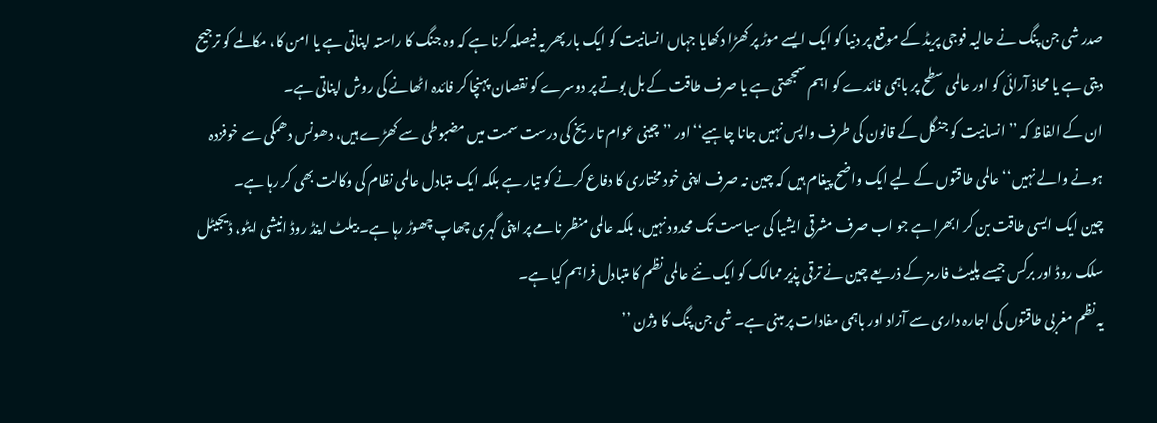صدر شی جن پنگ نے حالیہ فوجی پریڈ کے موقع پر دنیا کو ایک ایسے موڑ پر کھڑا دکھایا جہاں انسانیت کو ایک بار پھر یہ فیصلہ کرنا ہے کہ وہ جنگ کا راستہ اپناتی ہے یا امن کا، مکالمے کو ترجیح دیتی ہے یا محاذ آرائی کو اور عالمی سطح پر باہمی فائدے کو اہم سمجھتی ہے یا صرف طاقت کے بل بوتے پر دوسرے کو نقصان پہنچا کر فائدہ اٹھانے کی روش اپناتی ہے۔
ان کے الفاظ کہ ’’ انسانیت کو جنگل کے قانون کی طرف واپس نہیں جانا چاہیے‘‘ اور ’’چینی عوام تاریخ کی درست سمت میں مضبوطی سے کھڑے ہیں، دھونس دھمکی سے خوفزدہ ہونے والے نہیں‘‘ عالمی طاقتوں کے لیے ایک واضح پیغام ہیں کہ چین نہ صرف اپنی خود مختاری کا دفاع کرنے کو تیار ہے بلکہ ایک متبادل عالمی نظام کی وکالت بھی کر رہا ہے۔
چین ایک ایسی طاقت بن کر ابھرا ہے جو اب صرف مشرقی ایشیا کی سیاست تک محدود نہیں، بلکہ عالمی منظر نامے پر اپنی گہری چھاپ چھوڑ رہا ہے۔ بیلٹ اینڈ روڈ انیشی ایٹو، ڈیجیٹل سلک روڈ اور برکس جیسے پلیٹ فارمز کے ذریعے چین نے ترقی پذیر ممالک کو ایک نئے عالمی نظم کا متبادل فراہم کیا ہے۔
یہ نظم مغربی طاقتوں کی اجارہ داری سے آزاد اور باہمی مفادات پر مبنی ہے۔ شی جن پنگ کا وژن ’’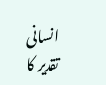انسانی تقدیر کا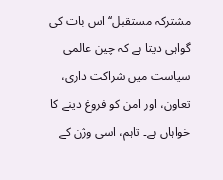مشترکہ مستقبل‘‘ اس بات کی گواہی دیتا ہے کہ چین عالمی سیاست میں شراکت داری، تعاون، اور امن کو فروغ دینے کا خواہاں ہے۔ تاہم، اسی وژن کے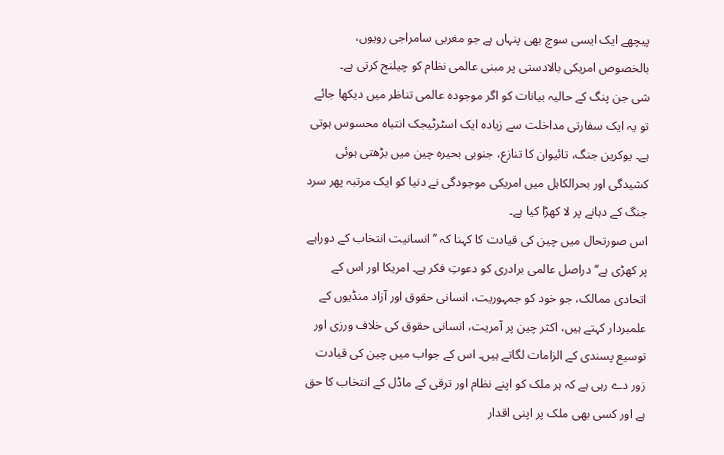پیچھے ایک ایسی سوچ بھی پنہاں ہے جو مغربی سامراجی رویوں، بالخصوص امریکی بالادستی پر مبنی عالمی نظام کو چیلنج کرتی ہے۔
شی جن پنگ کے حالیہ بیانات کو اگر موجودہ عالمی تناظر میں دیکھا جائے تو یہ ایک سفارتی مداخلت سے زیادہ ایک اسٹرٹیجک انتباہ محسوس ہوتی ہے۔ یوکرین جنگ، تائیوان کا تنازع، جنوبی بحیرہ چین میں بڑھتی ہوئی کشیدگی اور بحرالکاہل میں امریکی موجودگی نے دنیا کو ایک مرتبہ پھر سرد جنگ کے دہانے پر لا کھڑا کیا ہے۔
اس صورتحال میں چین کی قیادت کا کہنا کہ ’’ انسانیت انتخاب کے دوراہے پر کھڑی ہے‘‘ دراصل عالمی برادری کو دعوتِ فکر ہے۔ امریکا اور اس کے اتحادی ممالک، جو خود کو جمہوریت، انسانی حقوق اور آزاد منڈیوں کے علمبردار کہتے ہیں، اکثر چین پر آمریت، انسانی حقوق کی خلاف ورزی اور توسیع پسندی کے الزامات لگاتے ہیں۔ اس کے جواب میں چین کی قیادت زور دے رہی ہے کہ ہر ملک کو اپنے نظام اور ترقی کے ماڈل کے انتخاب کا حق ہے اور کسی بھی ملک پر اپنی اقدار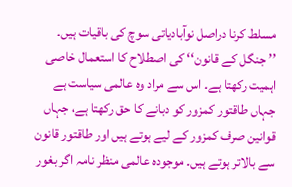مسلط کرنا دراصل نوآبادیاتی سوچ کی باقیات ہیں۔
’’ جنگل کے قانون‘‘ کی اصطلاح کا استعمال خاصی اہمیت رکھتا ہے۔ اس سے مراد وہ عالمی سیاست ہے جہاں طاقتور کمزور کو دبانے کا حق رکھتا ہے، جہاں قوانین صرف کمزور کے لیے ہوتے ہیں اور طاقتور قانون سے بالاتر ہوتے ہیں۔ موجودہ عالمی منظر نامہ اگر بغور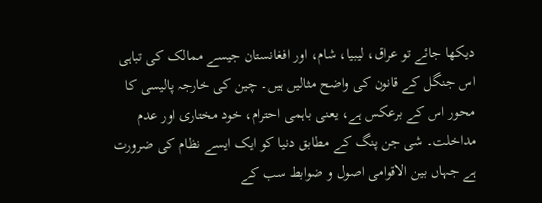دیکھا جائے تو عراق، لیبیا، شام، اور افغانستان جیسے ممالک کی تباہی اس جنگل کے قانون کی واضح مثالیں ہیں۔ چین کی خارجہ پالیسی کا محور اس کے برعکس ہے، یعنی باہمی احترام، خود مختاری اور عدم مداخلت۔ شی جن پنگ کے مطابق دنیا کو ایک ایسے نظام کی ضرورت ہے جہاں بین الاقوامی اصول و ضوابط سب کے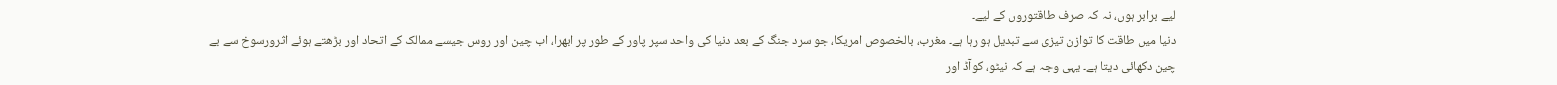لیے برابر ہوں، نہ کہ صرف طاقتوروں کے لیے۔
دنیا میں طاقت کا توازن تیزی سے تبدیل ہو رہا ہے۔ مغرب، بالخصوص امریکا، جو سرد جنگ کے بعد دنیا کی واحد سپر پاور کے طور پر ابھرا، اب چین اور روس جیسے ممالک کے اتحاد اور بڑھتے ہوئے اثرورسوخ سے بے چین دکھائی دیتا ہے۔ یہی وجہ ہے کہ نیٹو، کوآڈ اور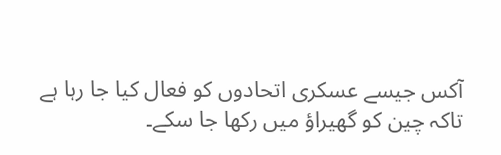آکس جیسے عسکری اتحادوں کو فعال کیا جا رہا ہے تاکہ چین کو گھیراؤ میں رکھا جا سکے۔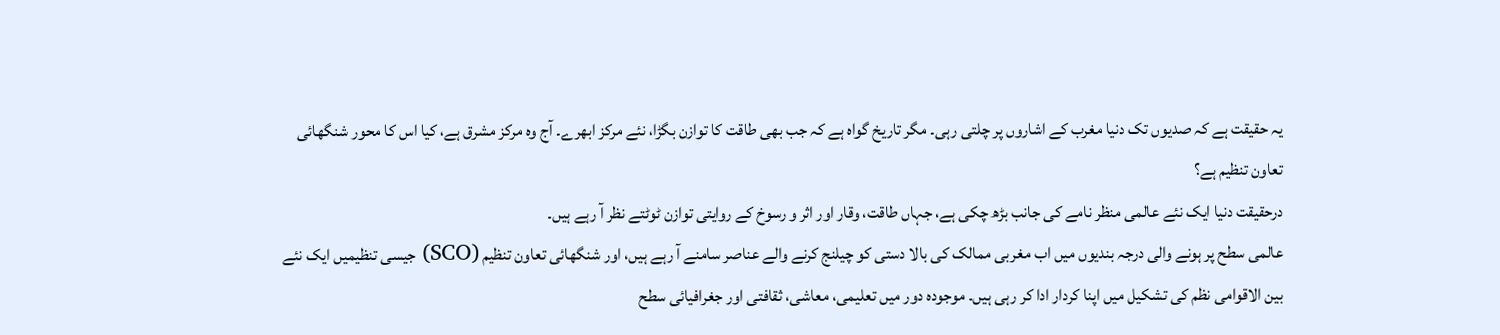یہ حقیقت ہے کہ صدیوں تک دنیا مغرب کے اشاروں پر چلتی رہی۔ مگر تاریخ گواہ ہے کہ جب بھی طاقت کا توازن بگڑا، نئے مرکز ابھرے۔ آج وہ مرکز مشرق ہے، کیا اس کا محور شنگھائی تعاون تنظیم ہے؟
درحقیقت دنیا ایک نئے عالمی منظر نامے کی جانب بڑھ چکی ہے، جہاں طاقت، وقار اور اثر و رسوخ کے روایتی توازن ٹوٹتے نظر آ رہے ہیں۔
عالمی سطح پر ہونے والی درجہ بندیوں میں اب مغربی ممالک کی بالا دستی کو چیلنج کرنے والے عناصر سامنے آ رہے ہیں، اور شنگھائی تعاون تنظیم (SCO) جیسی تنظیمیں ایک نئے بین الاقوامی نظم کی تشکیل میں اپنا کردار ادا کر رہی ہیں۔ موجودہ دور میں تعلیمی، معاشی، ثقافتی اور جغرافیائی سطح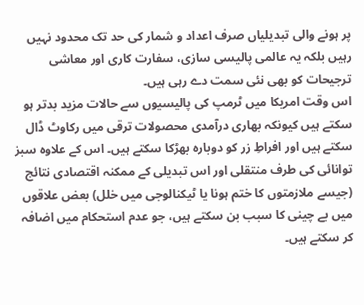پر ہونے والی تبدیلیاں صرف اعداد و شمار کی حد تک محدود نہیں رہیں بلکہ یہ عالمی پالیسی سازی، سفارت کاری اور معاشی ترجیحات کو بھی نئی سمت دے رہی ہیں۔
اس وقت امریکا میں ٹرمپ کی پالیسیوں سے حالات مزید بدتر ہو سکتے ہیں کیونکہ بھاری درآمدی محصولات ترقی میں رکاوٹ ڈال سکتے ہیں اور افراطِ زر کو دوبارہ بھڑکا سکتے ہیں۔ اس کے علاوہ سبز توانائی کی طرف منتقلی اور اس تبدیلی کے ممکنہ اقتصادی نتائج (جیسے ملازمتوں کا ختم ہونا یا ٹیکنالوجی میں خلل) بعض علاقوں میں بے چینی کا سبب بن سکتے ہیں، جو عدم استحکام میں اضافہ کر سکتے ہیں۔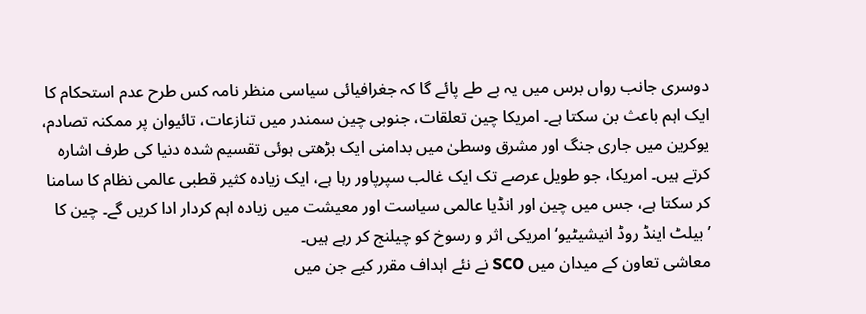دوسری جانب رواں برس میں یہ بے طے پائے گا کہ جغرافیائی سیاسی منظر نامہ کس طرح عدم استحکام کا ایک اہم باعث بن سکتا ہے۔ امریکا چین تعلقات، جنوبی چین سمندر میں تنازعات، تائیوان پر ممکنہ تصادم، یوکرین میں جاری جنگ اور مشرق وسطیٰ میں بدامنی ایک بڑھتی ہوئی تقسیم شدہ دنیا کی طرف اشارہ کرتے ہیں۔ امریکا، جو طویل عرصے تک ایک غالب سپرپاور رہا ہے، ایک زیادہ کثیر قطبی عالمی نظام کا سامنا کر سکتا ہے، جس میں چین اور انڈیا عالمی سیاست اور معیشت میں زیادہ اہم کردار ادا کریں گے۔ چین کا ’بیلٹ اینڈ روڈ انیشیٹیو‘ امریکی اثر و رسوخ کو چیلنج کر رہے ہیں۔
معاشی تعاون کے میدان میں SCO نے نئے اہداف مقرر کیے جن میں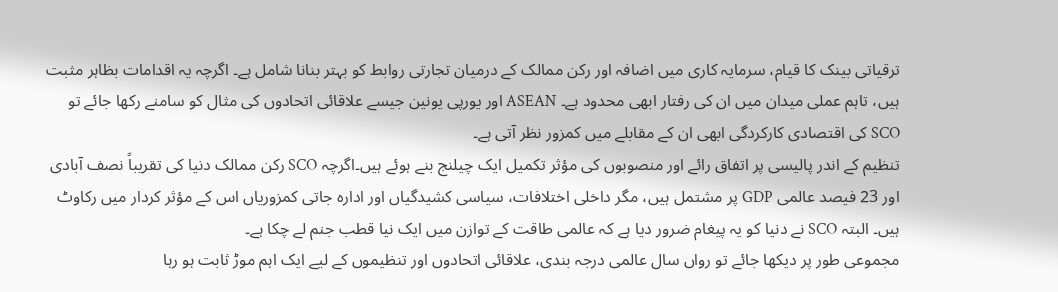ترقیاتی بینک کا قیام، سرمایہ کاری میں اضافہ اور رکن ممالک کے درمیان تجارتی روابط کو بہتر بنانا شامل ہے۔ اگرچہ یہ اقدامات بظاہر مثبت ہیں، تاہم عملی میدان میں ان کی رفتار ابھی محدود ہے۔ ASEAN اور یورپی یونین جیسے علاقائی اتحادوں کی مثال کو سامنے رکھا جائے تو SCO کی اقتصادی کارکردگی ابھی ان کے مقابلے میں کمزور نظر آتی ہے۔
تنظیم کے اندر پالیسی پر اتفاق رائے اور منصوبوں کی مؤثر تکمیل ایک چیلنج بنے ہوئے ہیں۔اگرچہ SCO رکن ممالک دنیا کی تقریباً نصف آبادی اور 23 فیصد عالمی GDP پر مشتمل ہیں، مگر داخلی اختلافات، سیاسی کشیدگیاں اور ادارہ جاتی کمزوریاں اس کے مؤثر کردار میں رکاوٹ ہیں۔ البتہ SCO نے دنیا کو یہ پیغام ضرور دیا ہے کہ عالمی طاقت کے توازن میں ایک نیا قطب جنم لے چکا ہے۔
مجموعی طور پر دیکھا جائے تو رواں سال عالمی درجہ بندی، علاقائی اتحادوں اور تنظیموں کے لیے ایک اہم موڑ ثابت ہو رہا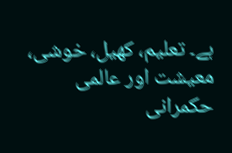ہے۔ تعلیم، کھیل، خوشی، معیشت اور عالمی حکمرانی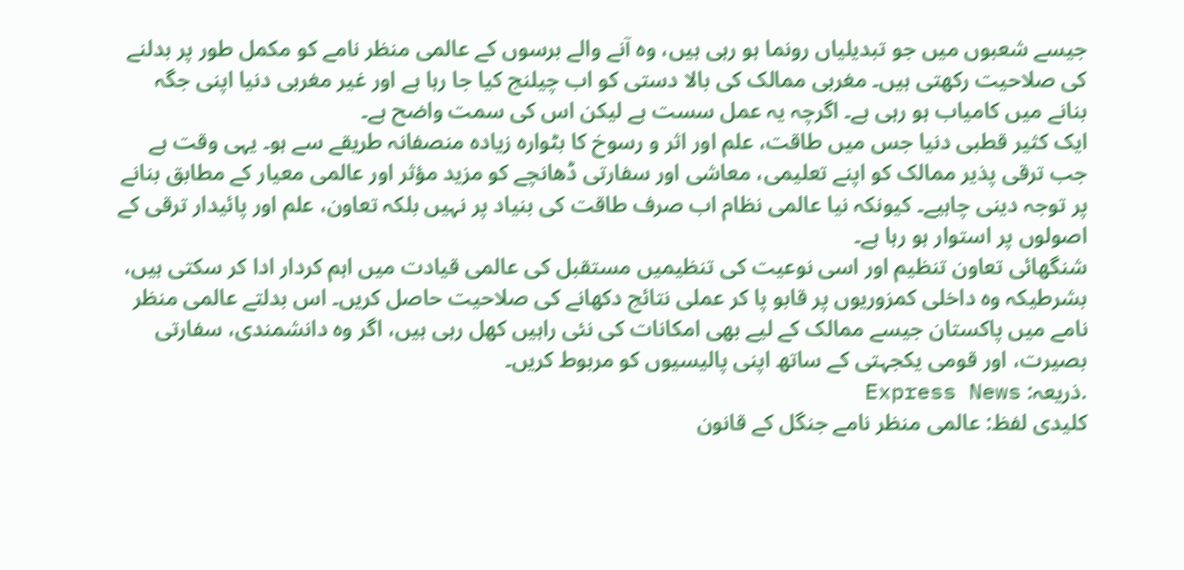جیسے شعبوں میں جو تبدیلیاں رونما ہو رہی ہیں، وہ آنے والے برسوں کے عالمی منظر نامے کو مکمل طور پر بدلنے کی صلاحیت رکھتی ہیں۔ مغربی ممالک کی بالا دستی کو اب چیلنج کیا جا رہا ہے اور غیر مغربی دنیا اپنی جگہ بنانے میں کامیاب ہو رہی ہے۔ اگرچہ یہ عمل سست ہے لیکن اس کی سمت واضح ہے۔
ایک کثیر قطبی دنیا جس میں طاقت، علم اور اثر و رسوخ کا بٹوارہ زیادہ منصفانہ طریقے سے ہو۔ یہی وقت ہے جب ترقی پذیر ممالک کو اپنے تعلیمی، معاشی اور سفارتی ڈھانچے کو مزید مؤثر اور عالمی معیار کے مطابق بنانے پر توجہ دینی چاہیے۔ کیونکہ نیا عالمی نظام اب صرف طاقت کی بنیاد پر نہیں بلکہ تعاون، علم اور پائیدار ترقی کے اصولوں پر استوار ہو رہا ہے۔
شنگھائی تعاون تنظیم اور اسی نوعیت کی تنظیمیں مستقبل کی عالمی قیادت میں اہم کردار ادا کر سکتی ہیں، بشرطیکہ وہ داخلی کمزوریوں پر قابو پا کر عملی نتائج دکھانے کی صلاحیت حاصل کریں۔ اس بدلتے عالمی منظر نامے میں پاکستان جیسے ممالک کے لیے بھی امکانات کی نئی راہیں کھل رہی ہیں، اگر وہ دانشمندی، سفارتی بصیرت، اور قومی یکجہتی کے ساتھ اپنی پالیسیوں کو مربوط کریں۔
.ذریعہ: Express News
کلیدی لفظ: عالمی منظر نامے جنگل کے قانون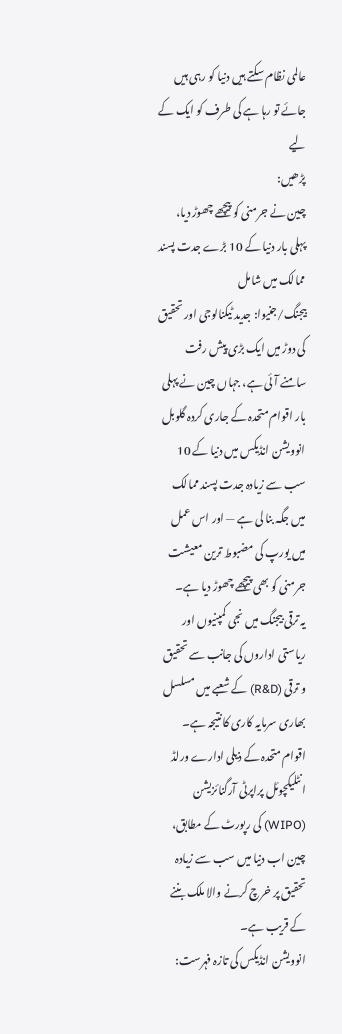عالمی نظام سکتے ہیں دنیا کو رہی ہیں جائے تو رہا ہے کی طرف کو ایک کے لیے
پڑھیں:
چین نے جرمنی کو پیچھے چھوڑ دیا، پہلی بار دنیا کے 10 بڑے جدت پسند ممالک میں شامل
بیجنگ/جنیوا: جدید ٹیکنالوجی اور تحقیق کی دوڑ میں ایک بڑی پیش رفت سامنے آئی ہے، جہاں چین نے پہلی بار اقوام متحدہ کے جاری کردہ گلوبل انوویشن انڈیکس میں دنیا کے 10 سب سے زیادہ جدت پسند ممالک میں جگہ بنا لی ہے — اور اس عمل میں یورپ کی مضبوط ترین معیشت جرمنی کو بھی پیچھے چھوڑ دیا ہے۔
یہ ترقی بیجنگ میں نجی کمپنیوں اور ریاستی اداروں کی جانب سے تحقیق و ترقی (R&D) کے شعبے میں مسلسل بھاری سرمایہ کاری کا نتیجہ ہے۔ اقوام متحدہ کے ذیلی ادارے ورلڈ انٹلیکچوئل پراپرٹی آرگنائزیشن (WIPO) کی رپورٹ کے مطابق، چین اب دنیا میں سب سے زیادہ تحقیق پر خرچ کرنے والا ملک بننے کے قریب ہے۔
انوویشن انڈیکس کی تازہ فہرست: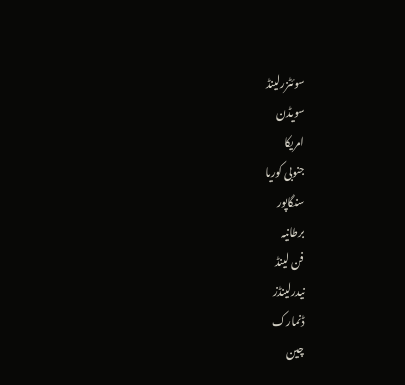سوئٹزرلینڈ
سویڈن
امریکا
جنوبی کوریا
سنگاپور
برطانیہ
فن لینڈ
نیدرلینڈز
ڈنمارک
چین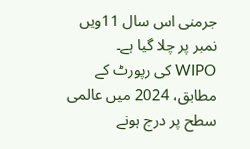جرمنی اس سال 11ویں نمبر پر چلا گیا ہے۔
WIPO کی رپورٹ کے مطابق، 2024 میں عالمی سطح پر درج ہونے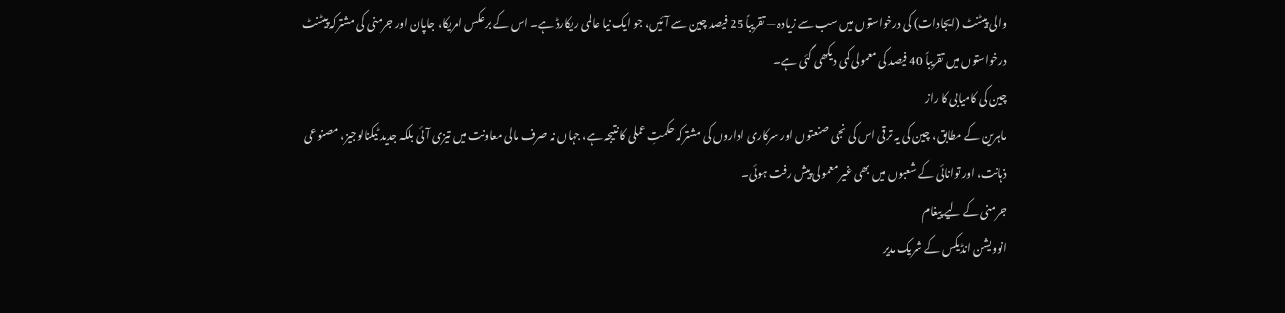والی پیٹنٹ (ایجادات) کی درخواستوں میں سب سے زیادہ — تقریباً 25 فیصد چین سے آئیں، جو ایک نیا عالمی ریکارڈ ہے۔ اس کے برعکس امریکا، جاپان اور جرمنی کی مشترکہ پیٹنٹ درخواستوں میں تقریباً 40 فیصد کی معمولی کمی دیکھی گئی ہے۔
چین کی کامیابی کا راز
ماہرین کے مطابق، چین کی یہ ترقی اس کی نجی صنعتوں اور سرکاری اداروں کی مشترکہ حکمتِ عملی کا نتیجہ ہے، جہاں نہ صرف مالی معاونت میں تیزی آئی بلکہ جدید ٹیکنالوجیز، مصنوعی ذہانت، اور توانائی کے شعبوں میں بھی غیر معمولی پیش رفت ہوئی۔
جرمنی کے لیے پیغام
انوویشن انڈیکس کے شریک مدیر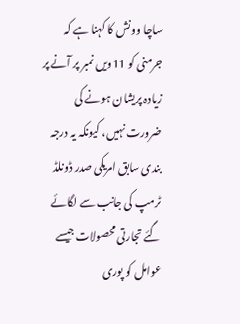ساچا وونش کا کہنا ہے کہ جرمنی کو 11ویں نمبر پر آنے پر زیادہ پریشان ہونے کی ضرورت نہیں، کیونکہ یہ درجہ بندی سابق امریکی صدر ڈونلڈ ٹرمپ کی جانب سے لگائے گئے تجارتی محصولات جیسے عوامل کو پوری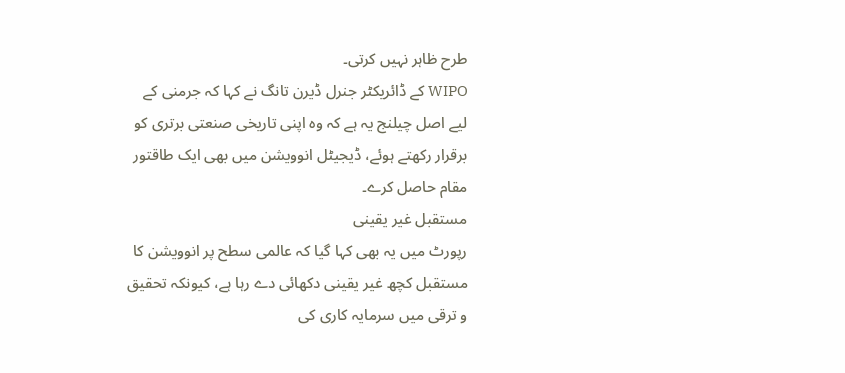طرح ظاہر نہیں کرتی۔
WIPO کے ڈائریکٹر جنرل ڈیرن تانگ نے کہا کہ جرمنی کے لیے اصل چیلنج یہ ہے کہ وہ اپنی تاریخی صنعتی برتری کو برقرار رکھتے ہوئے، ڈیجیٹل انوویشن میں بھی ایک طاقتور مقام حاصل کرے۔
مستقبل غیر یقینی
رپورٹ میں یہ بھی کہا گیا کہ عالمی سطح پر انوویشن کا مستقبل کچھ غیر یقینی دکھائی دے رہا ہے، کیونکہ تحقیق و ترقی میں سرمایہ کاری کی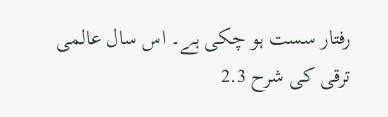رفتار سست ہو چکی ہے۔ اس سال عالمی ترقی کی شرح 2.3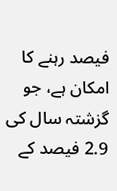فیصد رہنے کا امکان ہے، جو گزشتہ سال کی 2.9 فیصد کے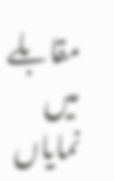مقابلے میں نمایاں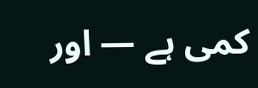کمی ہے — اور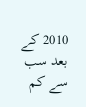2010 کے بعد سب سے کم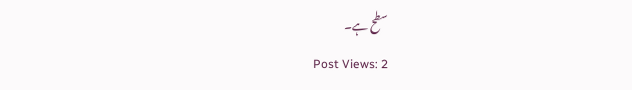سطح ہے۔
Post Views: 2